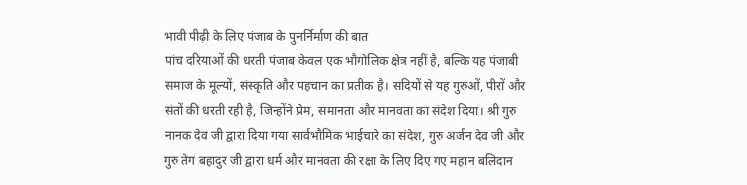भावी पीढ़ी के लिए पंजाब के पुनर्निर्माण की बात
पांच दरियाओं की धरती पंजाब केवल एक भौगोलिक क्षेत्र नहीं है, बल्कि यह पंजाबी समाज के मूल्यों, संस्कृति और पहचान का प्रतीक है। सदियों से यह गुरुओं, पीरों और संतों की धरती रही है, जिन्होंने प्रेम, समानता और मानवता का संदेश दिया। श्री गुरु नानक देव जी द्वारा दिया गया सार्वभौमिक भाईचारे का संदेश, गुरु अर्जन देव जी और गुरु तेग बहादुर जी द्वारा धर्म और मानवता की रक्षा के लिए दिए गए महान बलिदान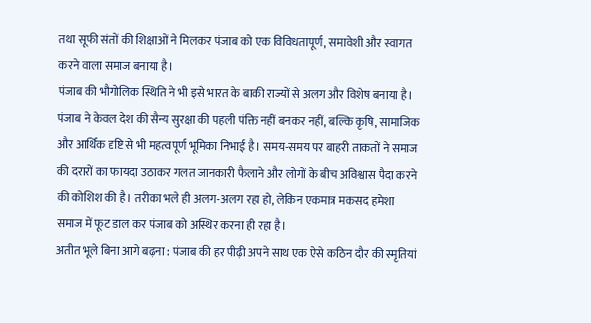तथा सूफी संतों की शिक्षाओं ने मिलकर पंजाब को एक विविधतापूर्ण, समावेशी और स्वागत करने वाला समाज बनाया है।
पंजाब की भौगोलिक स्थिति ने भी इसे भारत के बाकी राज्यों से अलग और विशेष बनाया है। पंजाब ने केवल देश की सैन्य सुरक्षा की पहली पंक्ति नहीं बनकर नहीं, बल्कि कृषि, सामाजिक और आर्थिक दृष्टि से भी महत्वपूर्ण भूमिका निभाई है। समय-समय पर बाहरी ताकतों ने समाज की दरारों का फायदा उठाकर गलत जानकारी फैलाने और लोगों के बीच अविश्वास पैदा करने की कोशिश की है। तरीका भले ही अलग-अलग रहा हो, लेकिन एकमात्र मकसद हमेशा समाज में फूट डाल कर पंजाब को अस्थिर करना ही रहा है।
अतीत भूले बिना आगे बढ़ना : पंजाब की हर पीढ़ी अपने साथ एक ऐसे कठिन दौर की स्मृतियां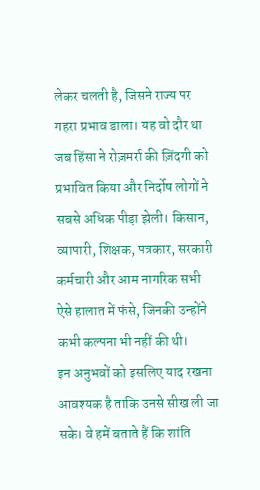लेकर चलती है, जिसने राज्य पर गहरा प्रभाव डाला। यह वो दौर था जब हिंसा ने रोज़मर्रा की ज़िंदगी को प्रभावित किया और निर्दोष लोगों ने सबसे अधिक पीड़ा झेली। किसान, व्यापारी, शिक्षक, पत्रकार, सरकारी कर्मचारी और आम नागरिक सभी ऐसे हालात में फंसे, जिनकी उन्होंने कभी कल्पना भी नहीं की थी।
इन अनुभवों को इसलिए याद रखना आवश्यक है ताकि उनसे सीख ली जा सके। वे हमें बताते हैं कि शांति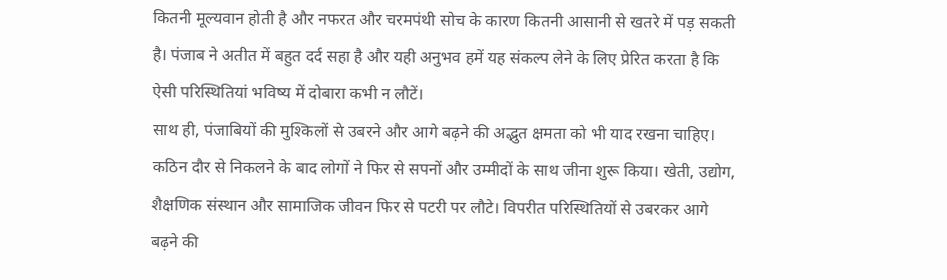कितनी मूल्यवान होती है और नफरत और चरमपंथी सोच के कारण कितनी आसानी से खतरे में पड़ सकती है। पंजाब ने अतीत में बहुत दर्द सहा है और यही अनुभव हमें यह संकल्प लेने के लिए प्रेरित करता है कि ऐसी परिस्थितियां भविष्य में दोबारा कभी न लौटें।
साथ ही, पंजाबियों की मुश्किलों से उबरने और आगे बढ़ने की अद्भुत क्षमता को भी याद रखना चाहिए। कठिन दौर से निकलने के बाद लोगों ने फिर से सपनों और उम्मीदों के साथ जीना शुरू किया। खेती, उद्योग, शैक्षणिक संस्थान और सामाजिक जीवन फिर से पटरी पर लौटे। विपरीत परिस्थितियों से उबरकर आगे बढ़ने की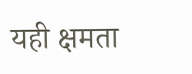यही क्षमता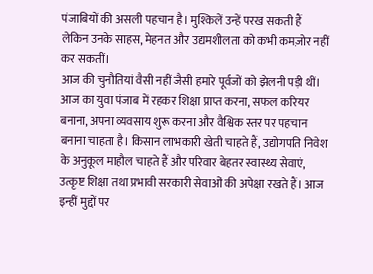पंजाबियों की असली पहचान है। मुश्किलें उन्हें परख सकती हैं लेकिन उनके साहस, मेहनत और उद्यमशीलता को कभी कमज़ोर नहीं कर सकतीं।
आज की चुनौतियां वैसी नहीं जैसी हमारे पूर्वजों को झेलनी पड़ी थीं। आज का युवा पंजाब में रहकर शिक्षा प्राप्त करना, सफल करियर बनाना, अपना व्यवसाय शुरू करना और वैश्विक स्तर पर पहचान बनाना चाहता है। किसान लाभकारी खेती चाहते हैं, उद्योगपति निवेश के अनुकूल माहौल चाहते हैं और परिवार बेहतर स्वास्थ्य सेवाएं, उत्कृष्ट शिक्षा तथा प्रभावी सरकारी सेवाओं की अपेक्षा रखते हैं। आज इन्हीं मुद्दों पर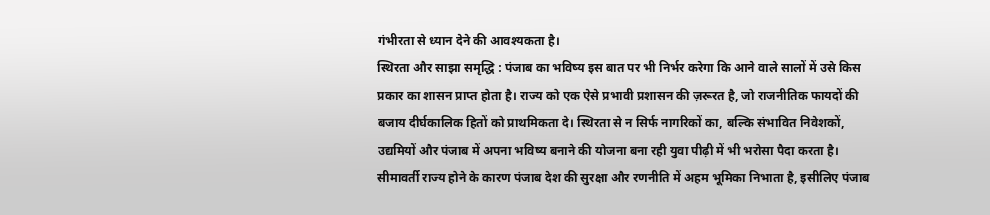गंभीरता से ध्यान देने की आवश्यकता है।
स्थिरता और साझा समृद्धि : पंजाब का भविष्य इस बात पर भी निर्भर करेगा कि आने वाले सालों में उसे किस प्रकार का शासन प्राप्त होता है। राज्य को एक ऐसे प्रभावी प्रशासन की ज़रूरत है, जो राजनीतिक फायदों की बजाय दीर्घकालिक हितों को प्राथमिकता दे। स्थिरता से न सिर्फ नागरिकों का, बल्कि संभावित निवेशकों, उद्यमियों और पंजाब में अपना भविष्य बनाने की योजना बना रही युवा पीढ़ी में भी भरोसा पैदा करता है।
सीमावर्ती राज्य होने के कारण पंजाब देश की सुरक्षा और रणनीति में अहम भूमिका निभाता है, इसीलिए पंजाब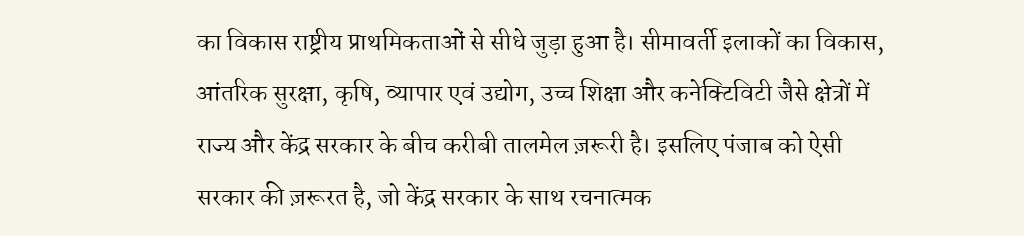का विकास राष्ट्रीय प्राथमिकताओं से सीधे जुड़ा हुआ है। सीमावर्ती इलाकों का विकास, आंतरिक सुरक्षा, कृषि, व्यापार एवं उद्योग, उच्च शिक्षा और कनेक्टिविटी जैसे क्षेत्रों में राज्य और केंद्र सरकार के बीच करीबी तालमेल ज़रूरी है। इसलिए पंजाब को ऐसी सरकार की ज़रूरत है, जो केंद्र सरकार के साथ रचनात्मक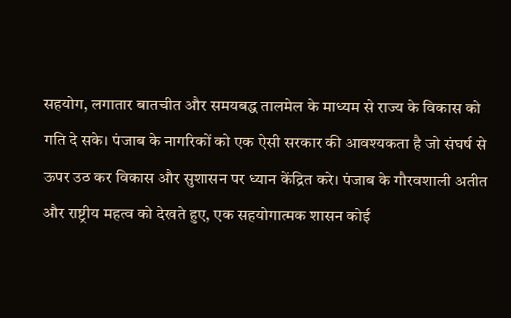सहयोग, लगातार बातचीत और समयबद्ध तालमेल के माध्यम से राज्य के विकास को गति दे सके। पंजाब के नागरिकों को एक ऐसी सरकार की आवश्यकता है जो संघर्ष से ऊपर उठ कर विकास और सुशासन पर ध्यान केंद्रित करे। पंजाब के गौरवशाली अतीत और राष्ट्रीय महत्व को देखते हुए, एक सहयोगात्मक शासन कोई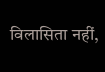विलासिता नहीं,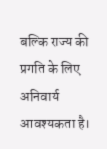बल्कि राज्य की प्रगति के लिए अनिवार्य आवश्यकता है।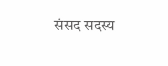संसद सदस्य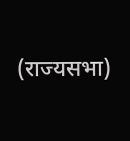(राज्यसभा)